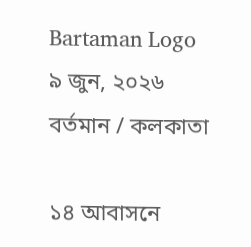Bartaman Logo
৯ জুন, ২০২৬
বর্তমান / কলকাতা

১৪ আবাসনে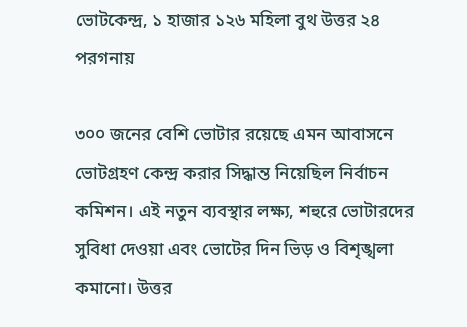ভোটকেন্দ্র, ১ হাজার ১২৬ মহিলা বুথ উত্তর ২৪ পরগনায়

৩০০ জনের বেশি ভোটার রয়েছে এমন আবাসনে ভোটগ্রহণ কেন্দ্র করার সিদ্ধান্ত নিয়েছিল নির্বাচন কমিশন। এই নতুন ব্যবস্থার লক্ষ্য, শহুরে ভোটারদের সুবিধা দেওয়া এবং ভোটের দিন ভিড় ও বিশৃঙ্খলা কমানো। উত্তর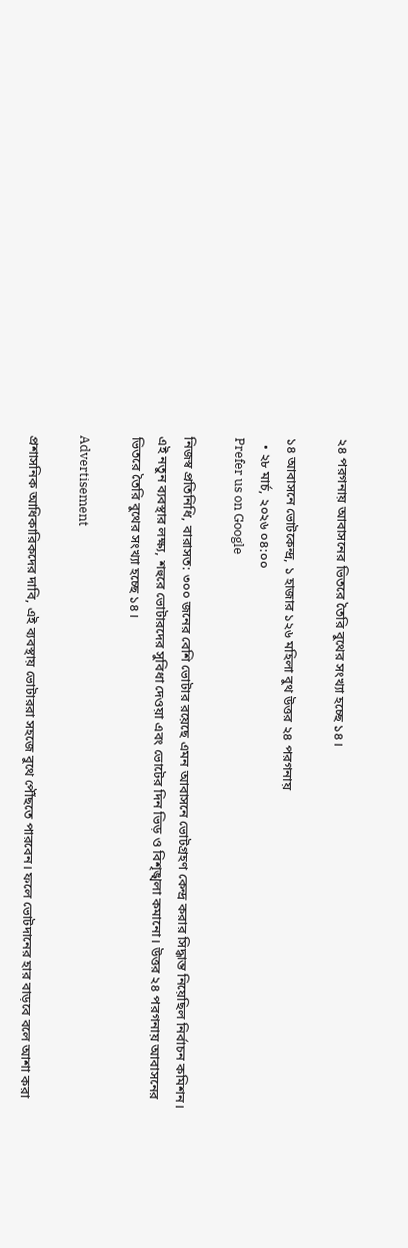২৪ পরগনায় আবাসনের ভিতরে তৈরি বুথের সংখ্যা হচ্ছে ১৪।

১৪ আবাসনে ভোটকেন্দ্র, ১ হাজার ১২৬ মহিলা বুথ উত্তর ২৪ পরগনায়
  • ২৮ মার্চ, ২০২৬ ০৪:০০
Prefer us on Google

নিজস্ব প্রতিনিধি, বারাসত: ৩০০ জনের বেশি ভোটার রয়েছে এমন আবাসনে ভোটগ্রহণ কেন্দ্র করার সিদ্ধান্ত নিয়েছিল নির্বাচন কমিশন। এই নতুন ব্যবস্থার লক্ষ্য, শহুরে ভোটারদের সুবিধা দেওয়া এবং ভোটের দিন ভিড় ও বিশৃঙ্খলা কমানো। উত্তর ২৪ পরগনায় আবাসনের ভিতরে তৈরি বুথের সংখ্যা হচ্ছে ১৪।

Advertisement

প্রশাসনিক আধিকারিকদের দাবি, এই ব্যবস্থায় ভোটাররা সহজে বুথে পৌঁছতে পারবেন। ফলে ভোটদানের হার বাড়বে বলে আশা করা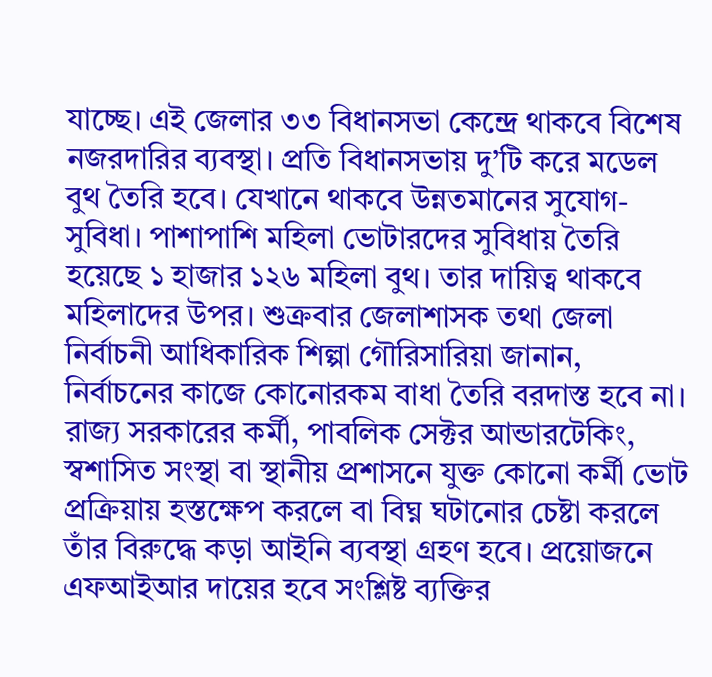যাচ্ছে। এই জেলার ৩৩ বিধানসভা কেন্দ্রে থাকবে বিশেষ নজরদারির ব্যবস্থা। প্রতি বিধানসভায় দু’টি করে মডেল বুথ তৈরি হবে। যেখানে থাকবে উন্নতমানের সুযোগ-সুবিধা। পাশাপাশি মহিলা ভোটারদের সুবিধায় তৈরি হয়েছে ১ হাজার ১২৬ মহিলা বুথ। তার দায়িত্ব থাকবে মহিলাদের উপর। শুক্রবার জেলাশাসক তথা জেলা নির্বাচনী আধিকারিক শিল্পা গৌরিসারিয়া জানান, নির্বাচনের কাজে কোনোরকম বাধা তৈরি বরদাস্ত হবে না। রাজ্য সরকারের কর্মী, পাবলিক সেক্টর আন্ডারটেকিং, স্বশাসিত সংস্থা বা স্থানীয় প্রশাসনে যুক্ত কোনো কর্মী ভোট প্রক্রিয়ায় হস্তক্ষেপ করলে বা বিঘ্ন ঘটানোর চেষ্টা করলে তাঁর বিরুদ্ধে কড়া আইনি ব্যবস্থা গ্রহণ হবে। প্রয়োজনে এফআইআর দায়ের হবে সংশ্লিষ্ট ব্যক্তির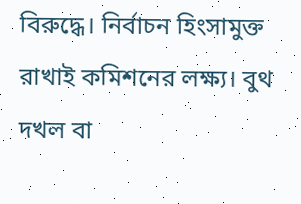বিরুদ্ধে। নির্বাচন হিংসামুক্ত রাখাই কমিশনের লক্ষ্য। বুথ দখল বা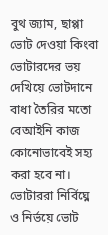বুথ জ্যাম, ছাপ্পা ভোট দেওয়া কিংবা ভোটারদের ভয় দেখিয়ে ভোটদানে বাধা তৈরির মতো বেআইনি কাজ কোনোভাবেই সহ্য করা হবে না। ভোটাররা নির্বিঘ্নে ও নির্ভয়ে ভোট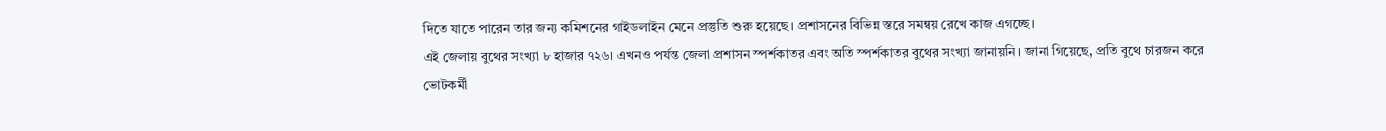দিতে যাতে পারেন তার জন্য কমিশনের গাইডলাইন মেনে প্রস্তুতি শুরু হয়েছে। প্রশাসনের বিভিন্ন স্তরে সমন্বয় রেখে কাজ এগচ্ছে।
এই জেলায় বুথের সংখ্যা ৮ হাজার ৭২৬। এখনও পর্যন্ত জেলা প্রশাসন স্পর্শকাতর এবং অতি স্পর্শকাতর বুথের সংখ্যা জানায়নি। জানা গিয়েছে, প্রতি বুথে চারজন করে ভোটকর্মী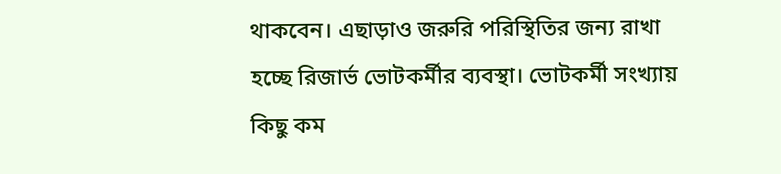থাকবেন। এছাড়াও জরুরি পরিস্থিতির জন্য রাখা হচ্ছে রিজার্ভ ভোটকর্মীর ব্যবস্থা। ভোটকর্মী সংখ্যায় কিছু কম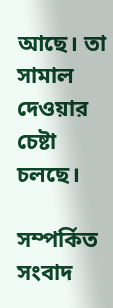আছে। তা সামাল দেওয়ার চেষ্টা চলছে।

সম্পর্কিত সংবাদ